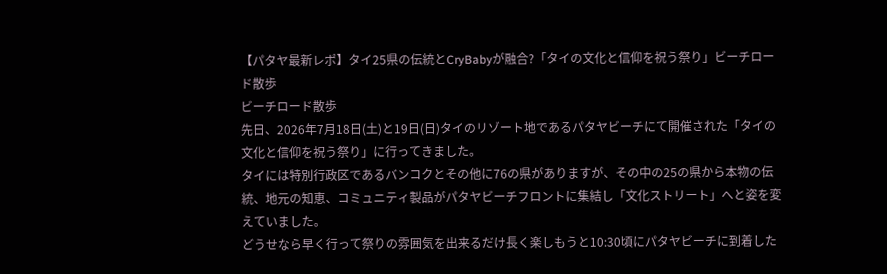【パタヤ最新レポ】タイ25県の伝統とCryBabyが融合?「タイの文化と信仰を祝う祭り」ビーチロード散歩
ビーチロード散歩
先日、2026年7月18日(土)と19日(日)タイのリゾート地であるパタヤビーチにて開催された「タイの文化と信仰を祝う祭り」に行ってきました。
タイには特別行政区であるバンコクとその他に76の県がありますが、その中の25の県から本物の伝統、地元の知恵、コミュニティ製品がパタヤビーチフロントに集結し「文化ストリート」へと姿を変えていました。
どうせなら早く行って祭りの雰囲気を出来るだけ長く楽しもうと10:30頃にパタヤビーチに到着した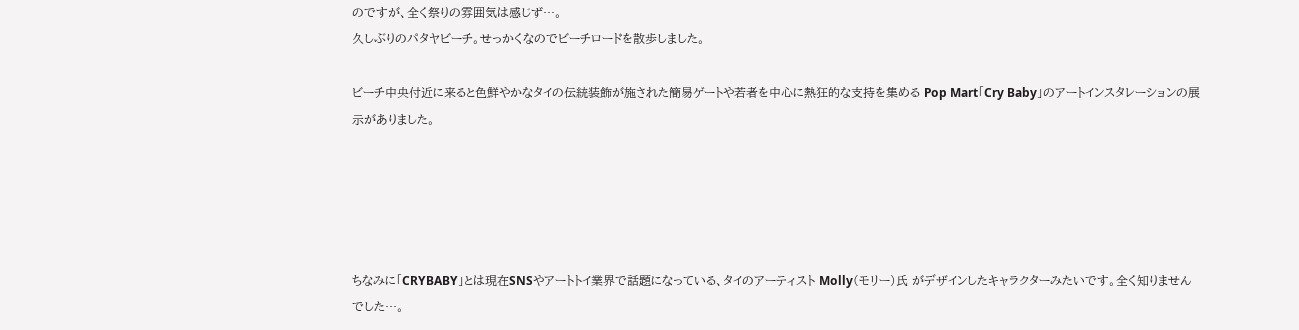のですが、全く祭りの雰囲気は感じず…。
久しぶりのパタヤビーチ。せっかくなのでビーチロードを散歩しました。

ビーチ中央付近に来ると色鮮やかなタイの伝統装飾が施された簡易ゲートや若者を中心に熱狂的な支持を集める Pop Mart「Cry Baby」のアートインスタレーションの展示がありました。





ちなみに「CRYBABY」とは現在SNSやアートトイ業界で話題になっている、タイのアーティスト Molly(モリー)氏 がデザインしたキャラクターみたいです。全く知りませんでした…。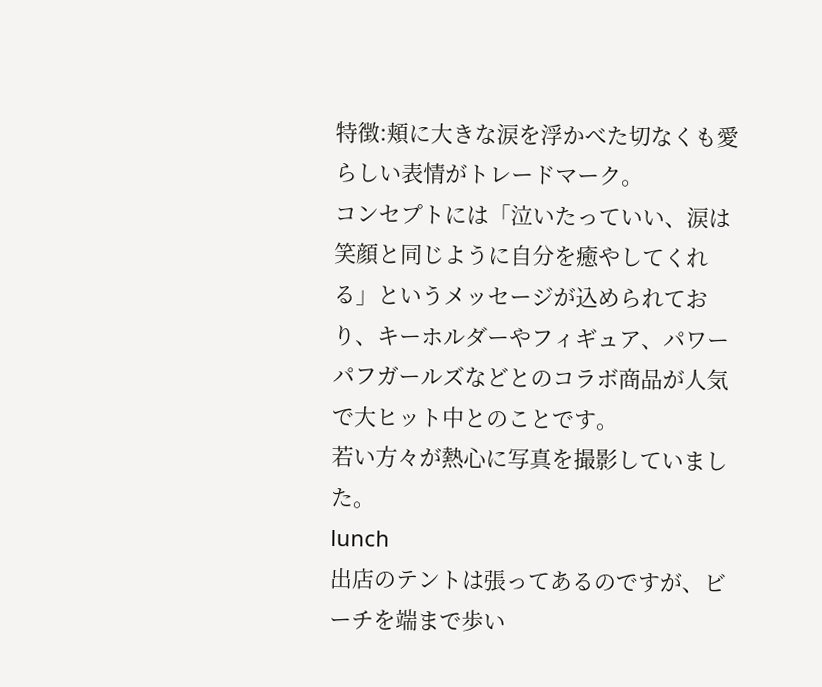特徴:頬に大きな涙を浮かべた切なくも愛らしい表情がトレードマーク。
コンセプトには「泣いたっていい、涙は笑顔と同じように自分を癒やしてくれる」というメッセージが込められており、キーホルダーやフィギュア、パワーパフガールズなどとのコラボ商品が人気で大ヒット中とのことです。
若い方々が熱心に写真を撮影していました。
lunch
出店のテントは張ってあるのですが、ビーチを端まで歩い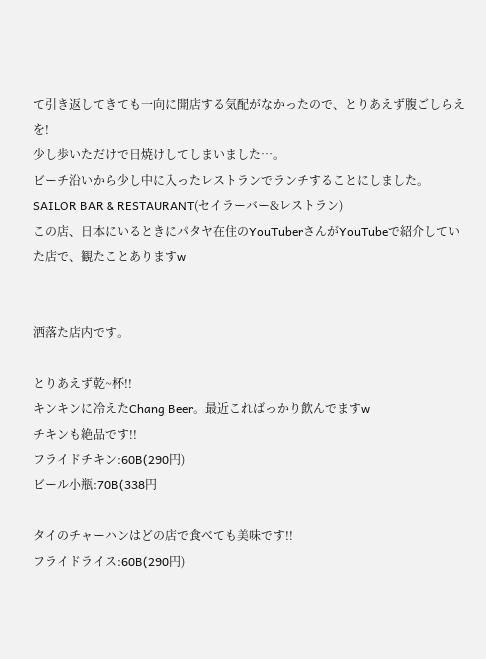て引き返してきても一向に開店する気配がなかったので、とりあえず腹ごしらえを!
少し歩いただけで日焼けしてしまいました…。
ビーチ沿いから少し中に入ったレストランでランチすることにしました。
SAILOR BAR & RESTAURANT(セイラーバー&レストラン)
この店、日本にいるときにパタヤ在住のYouTuberさんがYouTubeで紹介していた店で、観たことありますw


洒落た店内です。

とりあえず乾~杯!!
キンキンに冷えたChang Beer。最近こればっかり飲んでますw
チキンも絶品です!!
フライドチキン:60B(290円)
ビール小瓶:70B(338円

タイのチャーハンはどの店で食べても美味です!!
フライドライス:60B(290円)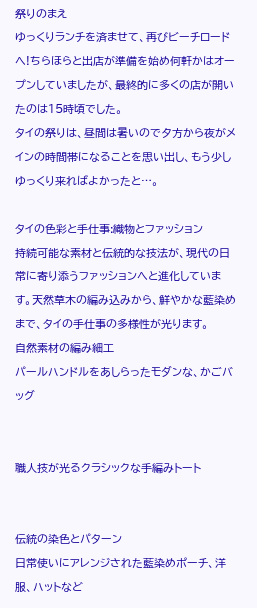祭りのまえ
ゆっくりランチを済ませて、再びビーチロードへ!ちらほらと出店が準備を始め何軒かはオープンしていましたが、最終的に多くの店が開いたのは15時頃でした。
タイの祭りは、昼間は暑いので夕方から夜がメインの時間帯になることを思い出し、もう少しゆっくり来ればよかったと…。

タイの色彩と手仕事:織物とファッション
持続可能な素材と伝統的な技法が、現代の日常に寄り添うファッションへと進化しています。天然草木の編み込みから、鮮やかな藍染めまで、タイの手仕事の多様性が光ります。
自然素材の編み細工
パールハンドルをあしらったモダンな、かごバッグ


職人技が光るクラシックな手編みトート


伝統の染色とパターン
日常使いにアレンジされた藍染めポーチ、洋服、ハットなど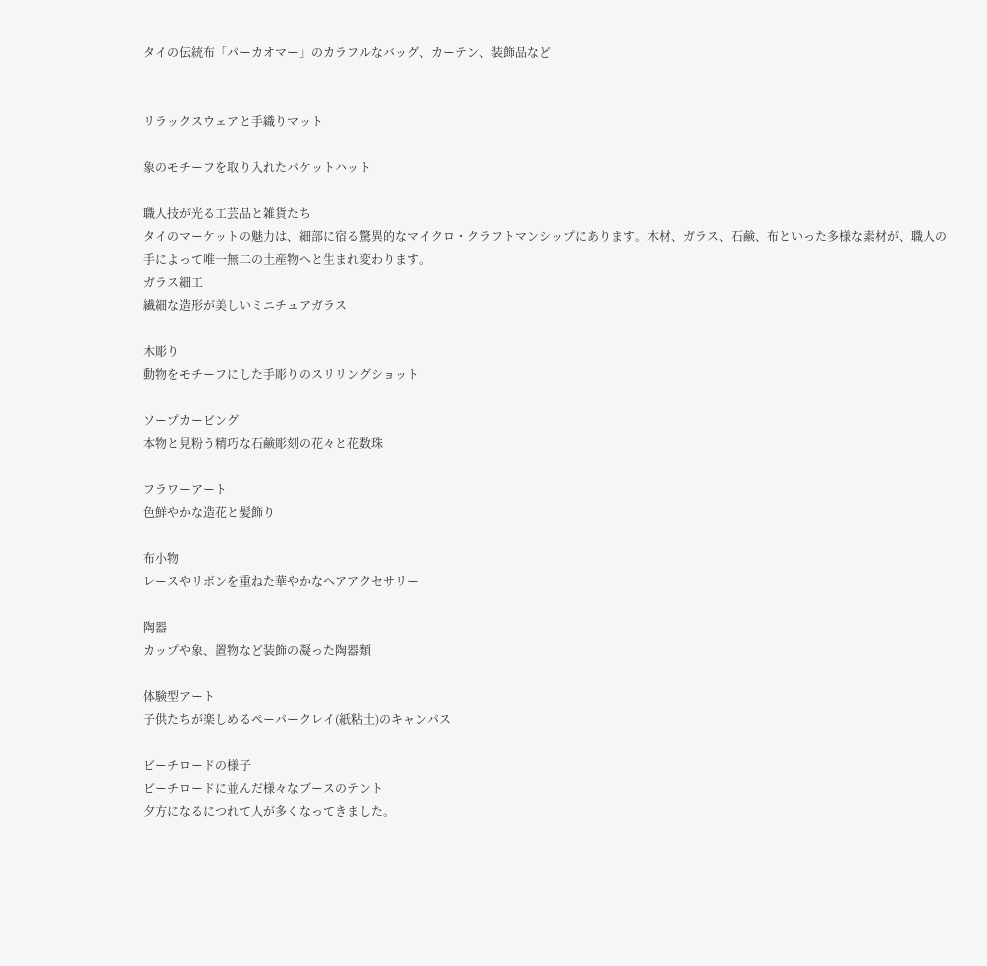タイの伝統布「パーカオマー」のカラフルなバッグ、カーテン、装飾品など


リラックスウェアと手織りマット

象のモチーフを取り入れたバケットハット

職人技が光る工芸品と雑貨たち
タイのマーケットの魅力は、細部に宿る驚異的なマイクロ・クラフトマンシップにあります。木材、ガラス、石鹸、布といった多様な素材が、職人の手によって唯一無二の土産物へと生まれ変わります。
ガラス細工
繊細な造形が美しいミニチュアガラス

木彫り
動物をモチーフにした手彫りのスリリングショット

ソープカービング
本物と見粉う精巧な石鹸彫刻の花々と花数珠

フラワーアート
色鮮やかな造花と髪飾り

布小物
レースやリボンを重ねた華やかなヘアアクセサリー

陶器
カップや象、置物など装飾の凝った陶器類

体験型アート
子供たちが楽しめるペーパークレイ(紙粘土)のキャンパス

ビーチロードの様子
ビーチロードに並んだ様々なブースのテント
夕方になるにつれて人が多くなってきました。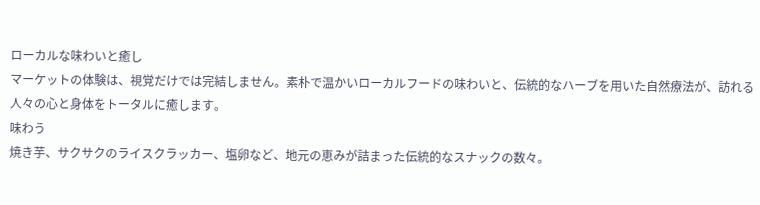ローカルな味わいと癒し
マーケットの体験は、視覚だけでは完結しません。素朴で温かいローカルフードの味わいと、伝統的なハーブを用いた自然療法が、訪れる人々の心と身体をトータルに癒します。
味わう
焼き芋、サクサクのライスクラッカー、塩卵など、地元の恵みが詰まった伝統的なスナックの数々。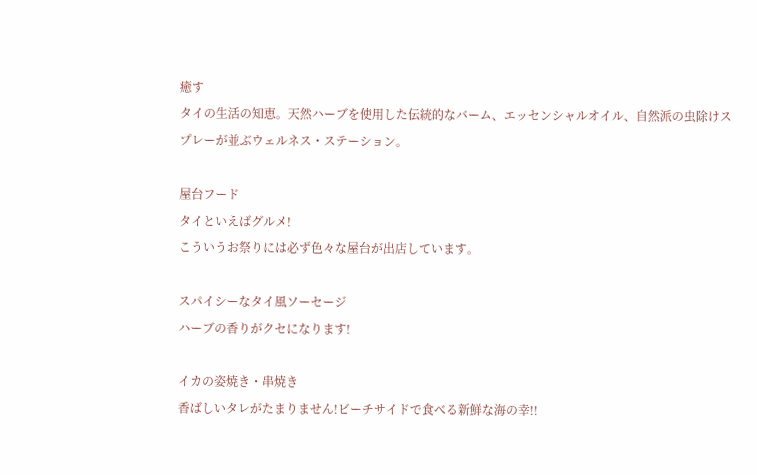癒す
タイの生活の知恵。天然ハーブを使用した伝統的なバーム、エッセンシャルオイル、自然派の虫除けスプレーが並ぶウェルネス・ステーション。

屋台フード
タイといえばグルメ!
こういうお祭りには必ず色々な屋台が出店しています。

スパイシーなタイ風ソーセージ
ハーブの香りがクセになります!

イカの姿焼き・串焼き
香ばしいタレがたまりません!ビーチサイドで食べる新鮮な海の幸!!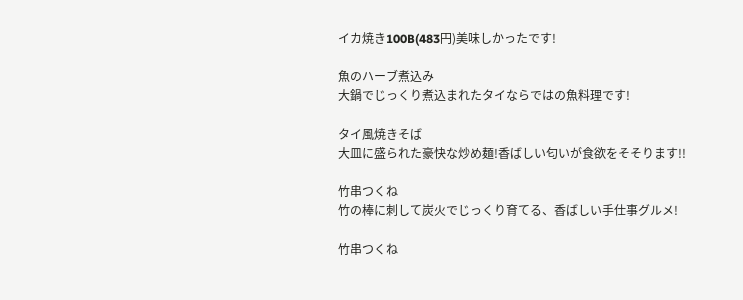イカ焼き100B(483円)美味しかったです!

魚のハーブ煮込み
大鍋でじっくり煮込まれたタイならではの魚料理です!

タイ風焼きそば
大皿に盛られた豪快な炒め麺!香ばしい匂いが食欲をそそります!!

竹串つくね
竹の棒に刺して炭火でじっくり育てる、香ばしい手仕事グルメ!

竹串つくね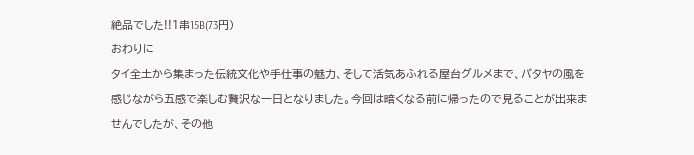絶品でした!!1串15B(73円)
おわりに
タイ全土から集まった伝統文化や手仕事の魅力、そして活気あふれる屋台グルメまで、パタヤの風を感じながら五感で楽しむ贅沢な一日となりました。今回は暗くなる前に帰ったので見ることが出来ませんでしたが、その他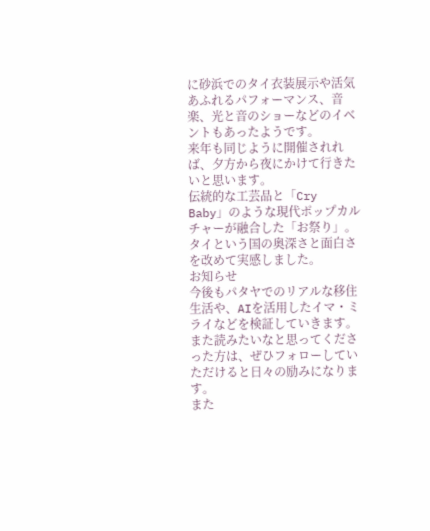に砂浜でのタイ衣装展示や活気あふれるパフォーマンス、音楽、光と音のショーなどのイベントもあったようです。
来年も同じように開催されれば、夕方から夜にかけて行きたいと思います。
伝統的な工芸品と「Cry Baby」のような現代ポップカルチャーが融合した「お祭り」。タイという国の奥深さと面白さを改めて実感しました。
お知らせ
今後もパタヤでのリアルな移住生活や、AIを活用したイマ・ミライなどを検証していきます。また読みたいなと思ってくださった方は、ぜひフォローしていただけると日々の励みになります。
また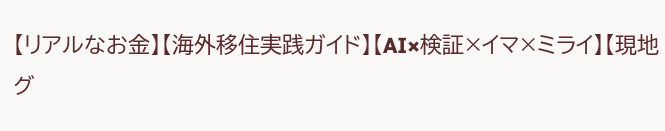【リアルなお金】【海外移住実践ガイド】【AI×検証×イマ×ミライ】【現地グ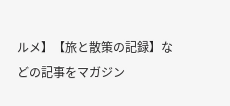ルメ】【旅と散策の記録】などの記事をマガジン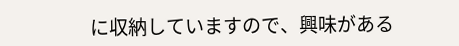に収納していますので、興味がある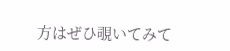方はぜひ覗いてみて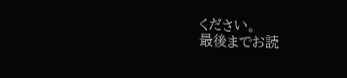ください。
最後までお読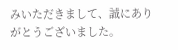みいただきまして、誠にありがとうございました。